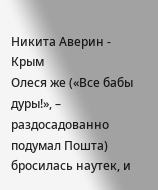Никита Аверин - Крым
Олеся же («Все бабы дуры!», – раздосадованно подумал Пошта) бросилась наутек, и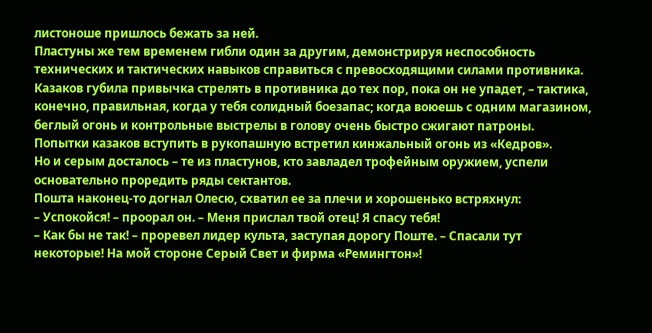листоноше пришлось бежать за ней.
Пластуны же тем временем гибли один за другим, демонстрируя неспособность технических и тактических навыков справиться с превосходящими силами противника. Казаков губила привычка стрелять в противника до тех пор, пока он не упадет, – тактика, конечно, правильная, когда у тебя солидный боезапас; когда воюешь с одним магазином, беглый огонь и контрольные выстрелы в голову очень быстро сжигают патроны.
Попытки казаков вступить в рукопашную встретил кинжальный огонь из «Кедров».
Но и серым досталось – те из пластунов, кто завладел трофейным оружием, успели основательно проредить ряды сектантов.
Пошта наконец-то догнал Олесю, схватил ее за плечи и хорошенько встряхнул:
– Успокойся! – проорал он. – Меня прислал твой отец! Я спасу тебя!
– Как бы не так! – проревел лидер культа, заступая дорогу Поште. – Спасали тут некоторые! На мой стороне Серый Свет и фирма «Ремингтон»!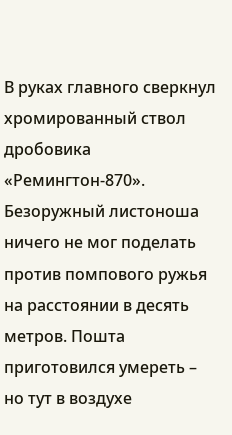В руках главного сверкнул хромированный ствол дробовика «Ремингтон-870». Безоружный листоноша ничего не мог поделать против помпового ружья на расстоянии в десять метров. Пошта приготовился умереть – но тут в воздухе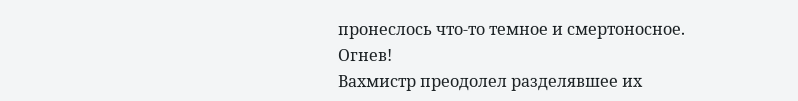пронеслось что-то темное и смертоносное.
Огнев!
Вахмистр преодолел разделявшее их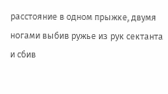расстояние в одном прыжке, двумя ногами выбив ружье из рук сектанта и сбив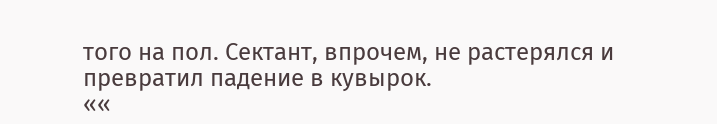того на пол. Сектант, впрочем, не растерялся и превратил падение в кувырок.
««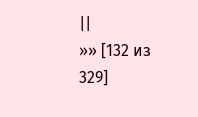||
»» [132 из
329]